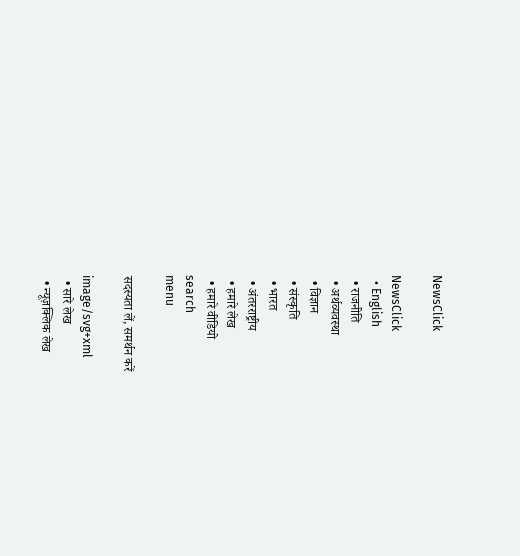NewsClick

NewsClick
  • English
  • राजनीति
  • अर्थव्यवस्था
  • विज्ञान
  • संस्कृति
  • भारत
  • अंतरराष्ट्रीय
  • हमारे लेख
  • हमारे वीडियो
search
menu

सदस्यता लें, समर्थन करें

image/svg+xml
  • सारे लेख
  • न्यूज़क्लिक लेख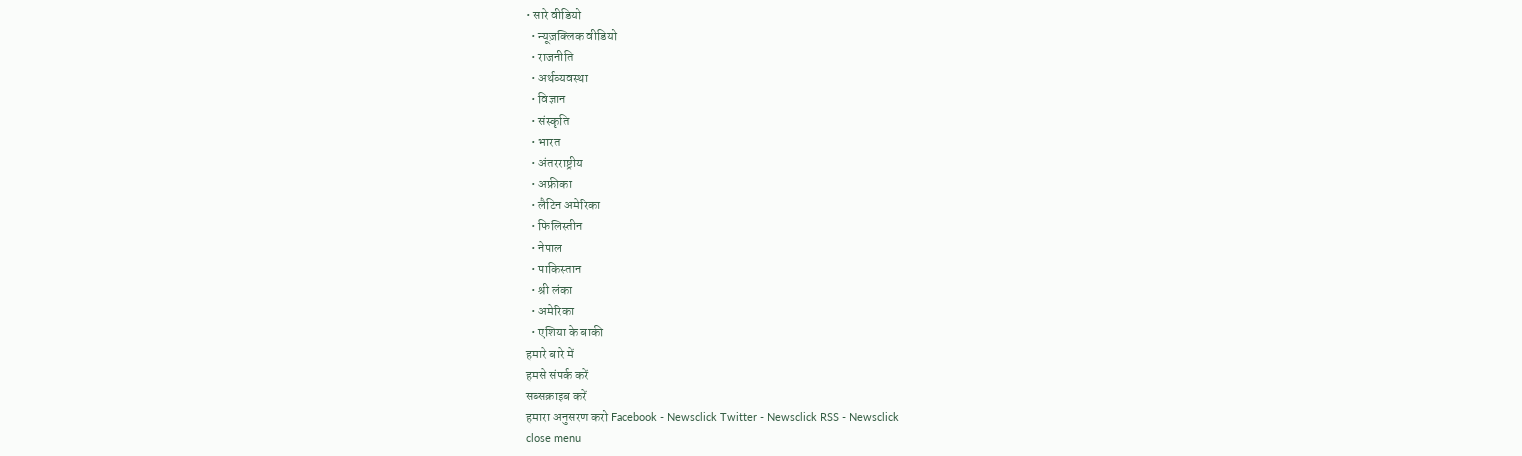• सारे वीडियो
  • न्यूज़क्लिक वीडियो
  • राजनीति
  • अर्थव्यवस्था
  • विज्ञान
  • संस्कृति
  • भारत
  • अंतरराष्ट्रीय
  • अफ्रीका
  • लैटिन अमेरिका
  • फिलिस्तीन
  • नेपाल
  • पाकिस्तान
  • श्री लंका
  • अमेरिका
  • एशिया के बाकी
हमारे बारे में
हमसे संपर्क करें
सब्सक्राइब करें
हमारा अनुसरण करो Facebook - Newsclick Twitter - Newsclick RSS - Newsclick
close menu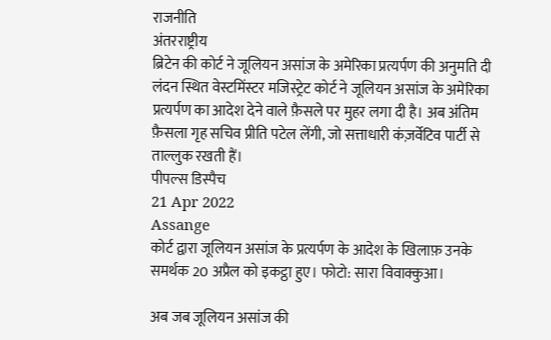राजनीति
अंतरराष्ट्रीय
ब्रिटेन की कोर्ट ने जूलियन असांज के अमेरिका प्रत्यर्पण की अनुमति दी
लंदन स्थित वेस्टमिंस्टर मजिस्ट्रेट कोर्ट ने जूलियन असांज के अमेरिका प्रत्यर्पण का आदेश देने वाले फ़ैसले पर मुहर लगा दी है। अब अंतिम फ़ैसला गृह सचिव प्रीति पटेल लेंगी, जो सत्ताधारी कंज़र्वेटिव पार्टी से ताल्लुक रखती हैं।
पीपल्स डिस्पैच
21 Apr 2022
Assange
कोर्ट द्वारा जूलियन असांज के प्रत्यर्पण के आदेश के खिलाफ़ उनके समर्थक 20 अप्रैल को इकट्ठा हुए। फोटो: सारा विवाक्कुआ।

अब जब जूलियन असांज की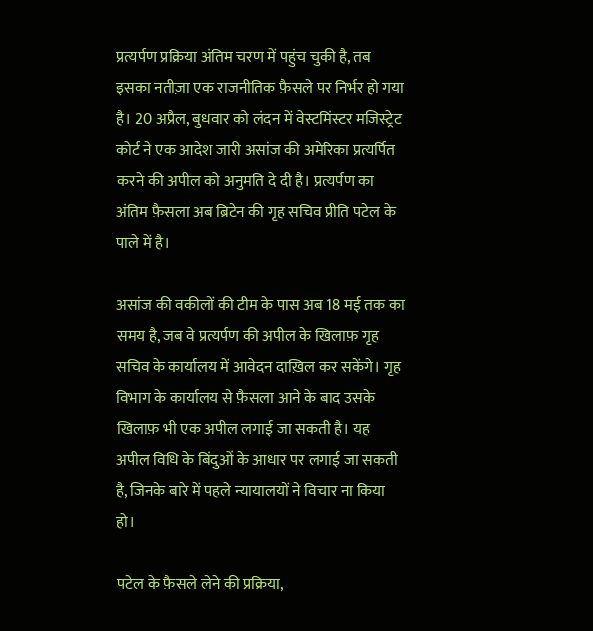प्रत्यर्पण प्रक्रिया अंतिम चरण में पहुंच चुकी है, तब इसका नतीज़ा एक राजनीतिक फ़ैसले पर निर्भर हो गया है। 20 अप्रैल, बुधवार को लंदन में वेस्टमिंस्टर मजिस्ट्रेट कोर्ट ने एक आदेश जारी असांज की अमेरिका प्रत्यर्पित करने की अपील को अनुमति दे दी है। प्रत्यर्पण का अंतिम फ़ैसला अब ब्रिटेन की गृह सचिव प्रीति पटेल के पाले में है।

असांज की वकीलों की टीम के पास अब 18 मई तक का समय है, जब वे प्रत्यर्पण की अपील के खिलाफ़ गृह सचिव के कार्यालय में आवेदन दाख़िल कर सकेंगे। गृह विभाग के कार्यालय से फ़ैसला आने के बाद उसके खिलाफ़ भी एक अपील लगाई जा सकती है। यह अपील विधि के बिंदुओं के आधार पर लगाई जा सकती है, जिनके बारे में पहले न्यायालयों ने विचार ना किया हो।

पटेल के फ़ैसले लेने की प्रक्रिया,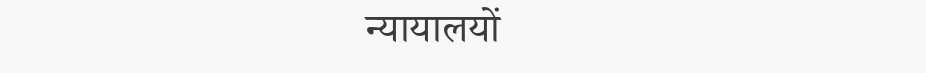न्यायालयों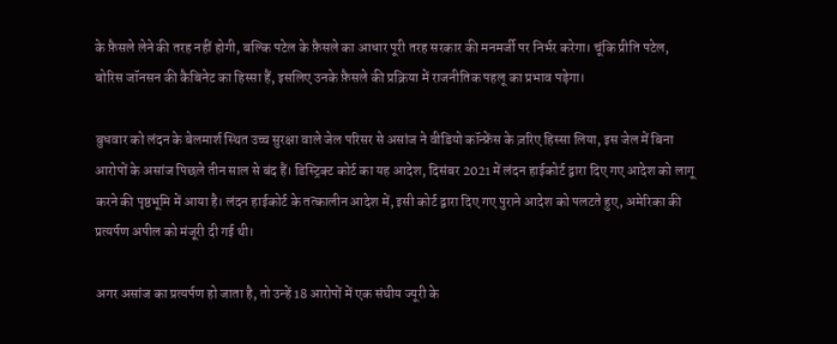के फ़ैसले लेने की तरह नहीं होगी, बल्कि पटेल के फ़ैसले का आधार पूरी तरह सरकार की मनमर्जी पर निर्भर करेगा। चूंकि प्रीति पटेल, बोरिस जॉनसन की कैबिनेट का हिस्सा हैं, इसलिए उनके फ़ैसले की प्रक्रिया में राजनीतिक पहलू का प्रभाव पड़ेगा।

बुधवार को लंदन के बेलमार्श स्थित उच्च सुरक्षा वाले जेल परिसर से असांज ने वीडियो कॉन्फ्रेंस के ज़रिए हिस्सा लिया, इस जेल में बिना आरोपों के असांज पिछले तीन साल से बंद हैं। डिस्ट्रिक्ट कोर्ट का यह आदेश, दिसंबर 2021 में लंदन हाईकोर्ट द्वारा दिए गए आदेश को लागू करने की पृष्ठभूमि में आया है। लंदन हाईकोर्ट के तत्कालीन आदेश में, इसी कोर्ट द्वारा दिए गए पुराने आदेश को पलटते हुए, अमेरिका की प्रत्यर्पण अपील को मंजूरी दी गई थी।

अगर असांज का प्रत्यर्पण हो जाता है, तो उन्हें 18 आरोपों में एक संघीय ज्यूरी के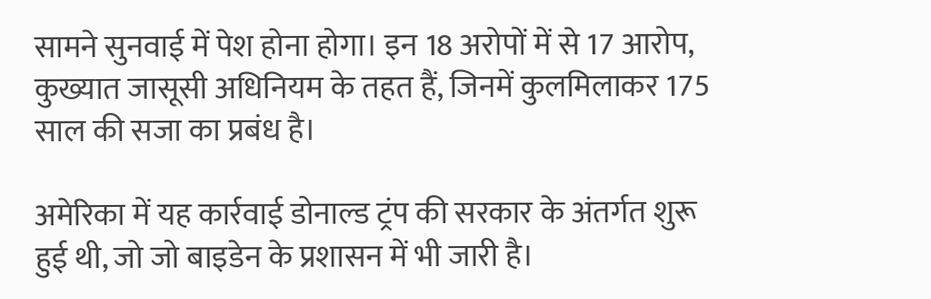सामने सुनवाई में पेश होना होगा। इन 18 अरोपों में से 17 आरोप, कुख्यात जासूसी अधिनियम के तहत हैं, जिनमें कुलमिलाकर 175 साल की सजा का प्रबंध है।

अमेरिका में यह कार्रवाई डोनाल्ड ट्रंप की सरकार के अंतर्गत शुरू हुई थी, जो जो बाइडेन के प्रशासन में भी जारी है।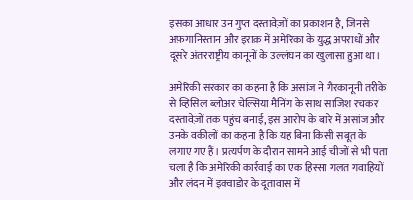इसका आधार उन गुप्त दस्तावेज़ों का प्रकाशन है, जिनसे अफ़गानिस्तान और इराक़ में अमेरिका के युद्ध अपराधों और दूसरे अंतरराष्ट्रीय कानूनों के उल्लंघन का खुलासा हुआ था।

अमेरिकी सरकार का कहना है कि असांज ने गैरकानूनी तरीके से व्हिसिल ब्लोअर चेल्सिया मैनिंग के साथ साजिश रचकर दस्तावेज़ों तक पहुंच बनाई, इस आरोप के बारे में असांज और उनके वकीलों का कहना है कि यह बिना किसी सबूत के लगाए गए हैं। प्रत्यर्पण के दौरान सामने आई चीजों से भी पता चला है कि अमेरिकी कार्रवाई का एक हिस्सा गलत गवाहियों और लंदन में इक्वाडोर के दूतावास में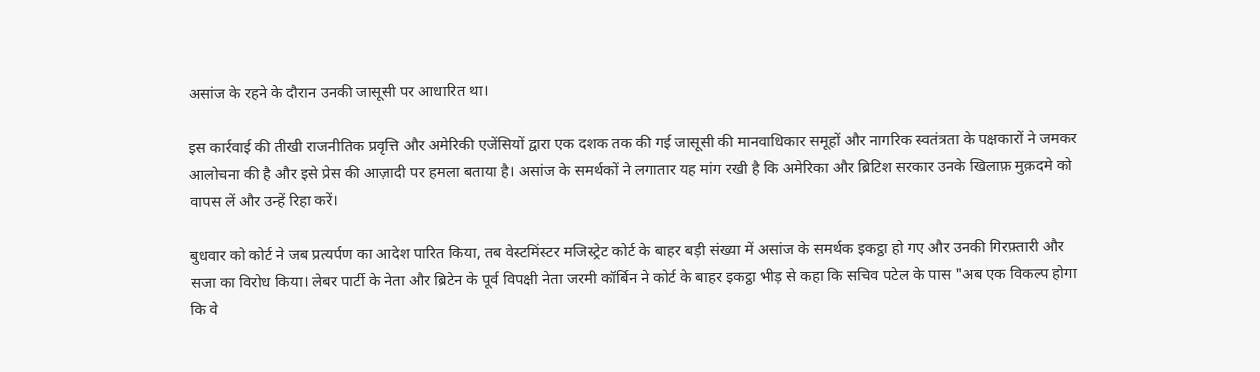असांज के रहने के दौरान उनकी जासूसी पर आधारित था।

इस कार्रवाई की तीखी राजनीतिक प्रवृत्ति और अमेरिकी एजेंसियों द्वारा एक दशक तक की गई जासूसी की मानवाधिकार समूहों और नागरिक स्वतंत्रता के पक्षकारों ने जमकर आलोचना की है और इसे प्रेस की आज़ादी पर हमला बताया है। असांज के समर्थकों ने लगातार यह मांग रखी है कि अमेरिका और ब्रिटिश सरकार उनके खिलाफ़ मुक़दमे को वापस लें और उन्हें रिहा करें।

बुधवार को कोर्ट ने जब प्रत्यर्पण का आदेश पारित किया, तब वेस्टमिंस्टर मजिस्ट्रेट कोर्ट के बाहर बड़ी संख्या में असांज के समर्थक इकट्ठा हो गए और उनकी गिरफ़्तारी और सजा का विरोध किया। लेबर पार्टी के नेता और ब्रिटेन के पूर्व विपक्षी नेता जरमी कॉर्बिन ने कोर्ट के बाहर इकट्ठा भीड़ से कहा कि सचिव पटेल के पास "अब एक विकल्प होगा कि वे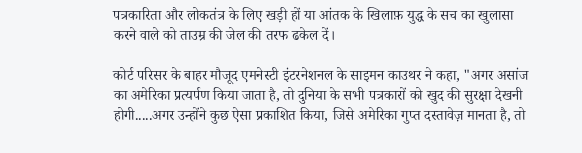पत्रकारिता और लोकतंत्र के लिए खड़ी हों या आंतक के खिलाफ़ युद्ध के सच का खुलासा करने वाले को ताउम्र की जेल की तरफ ढकेल दें।

कोर्ट परिसर के बाहर मौजूद एमनेस्टी इंटरनेशनल के साइमन काउथर ने कहा, "अगर असांज का अमेरिका प्रत्यर्पण किया जाता है, तो दुनिया के सभी पत्रकारों को खुद की सुरक्षा देखनी होगी.....अगर उन्होंने कुछ ऐसा प्रकाशित किया, जिसे अमेरिका गुप्त दस्तावेज़ मानता है, तो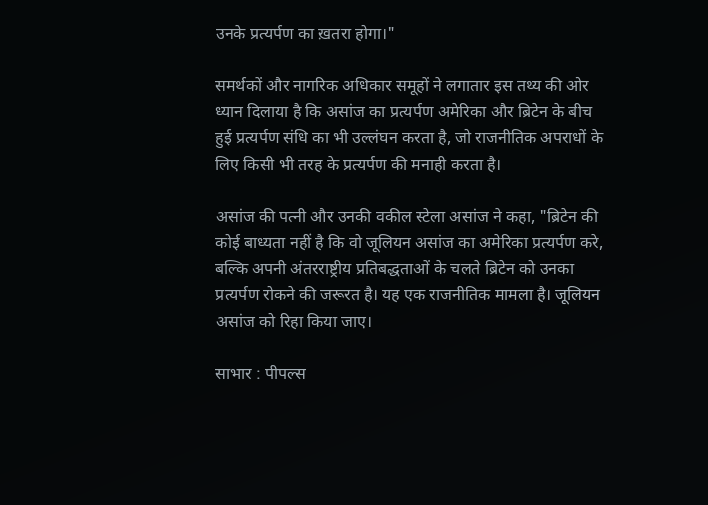उनके प्रत्यर्पण का ख़तरा होगा।"

समर्थकों और नागरिक अधिकार समूहों ने लगातार इस तथ्य की ओर ध्यान दिलाया है कि असांज का प्रत्यर्पण अमेरिका और ब्रिटेन के बीच हुई प्रत्यर्पण संधि का भी उल्लंघन करता है, जो राजनीतिक अपराधों के लिए किसी भी तरह के प्रत्यर्पण की मनाही करता है।

असांज की पत्नी और उनकी वकील स्टेला असांज ने कहा, "ब्रिटेन की कोई बाध्यता नहीं है कि वो जूलियन असांज का अमेरिका प्रत्यर्पण करे, बल्कि अपनी अंतरराष्ट्रीय प्रतिबद्धताओं के चलते ब्रिटेन को उनका प्रत्यर्पण रोकने की जरूरत है। यह एक राजनीतिक मामला है। जूलियन असांज को रिहा किया जाए।

साभार : पीपल्स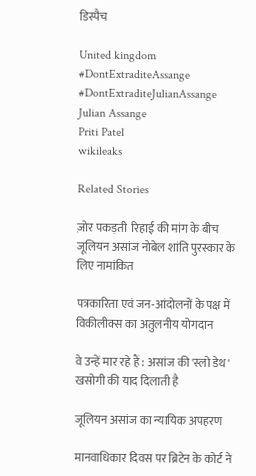डिस्पैच

United kingdom
#DontExtraditeAssange
#DontExtraditeJulianAssange
Julian Assange
Priti Patel
wikileaks

Related Stories

ज़ोर पकड़ती  रिहाई की मांग के बीच जूलियन असांज नोबेल शांति पुरस्कार के लिए नामांकित

पत्रकारिता एवं जन-आंदोलनों के पक्ष में विकीलीक्स का अतुलनीय योगदान

वे उन्हें मार रहे हैं : असांज की 'स्लो डेथ' खसोगी की याद दिलाती है

जूलियन असांज का न्यायिक अपहरण

मानवाधिकार दिवस पर ब्रिटेन के कोर्ट ने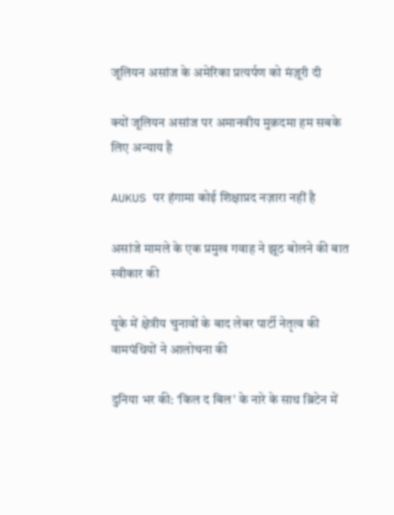जूलियन असांज के अमेरिका प्रत्यर्पण को मंज़ूरी दी

क्यों जूलियन असांज पर अमानवीय मुक़दमा हम सबके लिए अन्याय है

AUKUS पर हंगामा कोई शिक्षाप्रद नज़ारा नहीं है

असांजे मामले के एक प्रमुख गवाह ने झूठ बोलने की बात स्वीकार की

यूके में क्षेत्रीय चुनावों के बाद लेबर पार्टी नेतृत्व की वामपंथियों ने आलोचना की

दुनिया भर की: ‘किल द बिल’ के नारे के साथ ब्रिटेन में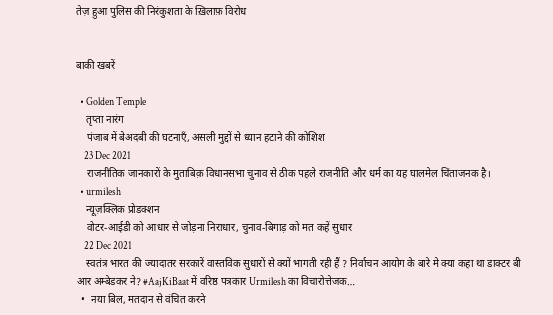तेज़ हुआ पुलिस की निरंकुशता के ख़िलाफ़ विरोध


बाकी खबरें

  • Golden Temple
    तृप्ता नारंग
    पंजाब में बेअदबी की घटनाएँ, असली मुद्दों से ध्यान हटाने की कोशिश
    23 Dec 2021
    राजनीतिक जानकारों के मुताबिक़ विधानसभा चुनाव से ठीक पहले राजनीति और धर्म का यह घालमेल चिंताजनक है।
  • urmilesh
    न्यूज़क्लिक प्रोडक्शन
    वोटर-आईडी को आधार से जोड़ना निराधार, चुनाव-बिगाड़ को मत कहें सुधार
    22 Dec 2021
    स्वतंत्र भारत की ज्यादातर सरकारें वास्तविक सुधारों से क्यों भागती रही हैं ? निर्वाचन आयोग के बारे मे क्या कहा था डाक्टर बी आर अम्बेडकर ने? #AajKiBaat में वरिष्ठ पत्रकार Urmilesh का विचारोत्तेजक…
  •  नया बिल, मतदान से वंचित करने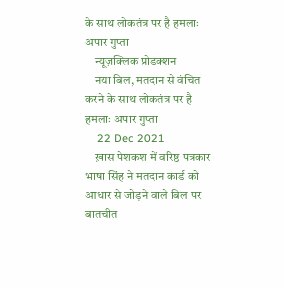के साथ लोकतंत्र पर है हमलाः अपार गुप्ता
    न्यूज़क्लिक प्रोडक्शन
    नया बिल, मतदान से वंचित करने के साथ लोकतंत्र पर है हमलाः अपार गुप्ता
    22 Dec 2021
    ख़ास पेशकश में वरिष्ठ पत्रकार भाषा सिंह ने मतदान कार्ड को आधार से जोड़ने वाले बिल पर बातचीत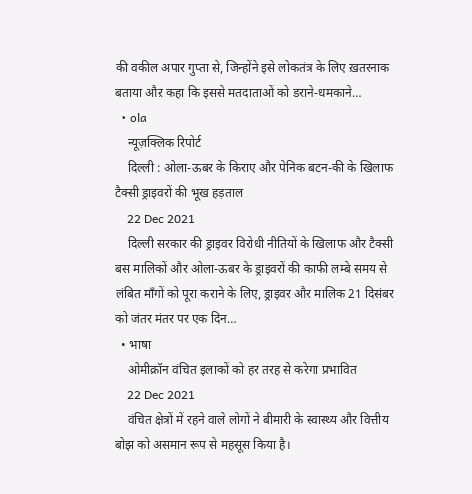की वकील अपार गुप्ता से, जिन्होंने इसे लोकतंत्र के लिए ख़तरनाक बताया औऱ कहा कि इससे मतदाताओं को डराने-धमकाने…
  • ola
    न्यूज़क्लिक रिपोर्ट
    दिल्ली : ओला-ऊबर के किराए और पेनिक बटन-की के खिलाफ टैक्सी ड्राइवरों की भूख हड़ताल
    22 Dec 2021
    दिल्ली सरकार की ड्राइवर विरोधी नीतियों के खिलाफ और टैक्सी बस मालिकों और ओला-ऊबर के ड्राइवरों की काफी लम्बे समय से लंबित माँगों को पूरा कराने के लिए, ड्राइवर और मालिक 21 दिसंबर को जंतर मंतर पर एक दिन…
  • भाषा
    ओमीक्रॉन वंचित इलाकों को हर तरह से करेगा प्रभावित
    22 Dec 2021
    वंचित क्षेत्रों में रहने वाले लोगों ने बीमारी के स्वास्थ्य और वित्तीय बोझ को असमान रूप से महसूस किया है।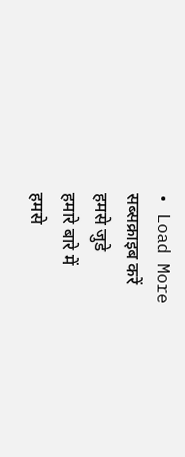• Load More
सब्सक्राइब करें
हमसे जुडे
हमारे बारे में
हमसे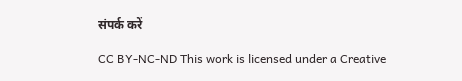संपर्क करें

CC BY-NC-ND This work is licensed under a Creative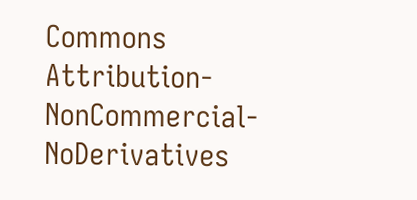Commons Attribution-NonCommercial-NoDerivatives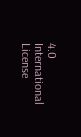4.0 International License